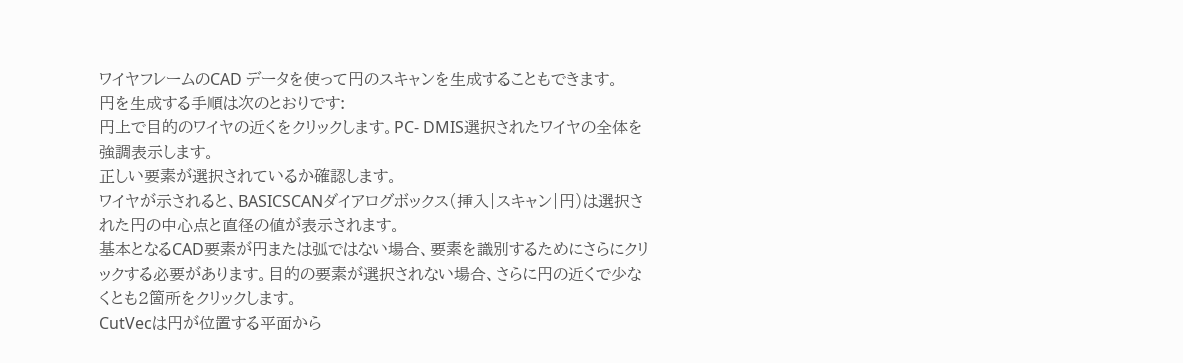ワイヤフレームのCAD データを使って円のスキャンを生成することもできます。
円を生成する手順は次のとおりです:
円上で目的のワイヤの近くをクリックします。PC- DMIS選択されたワイヤの全体を強調表示します。
正しい要素が選択されているか確認します。
ワイヤが示されると、BASICSCANダイアログボックス(挿入|スキャン|円)は選択された円の中心点と直径の値が表示されます。
基本となるCAD要素が円または弧ではない場合、要素を識別するためにさらにクリックする必要があります。目的の要素が選択されない場合、さらに円の近くで少なくとも2箇所をクリックします。
CutVecは円が位置する平面から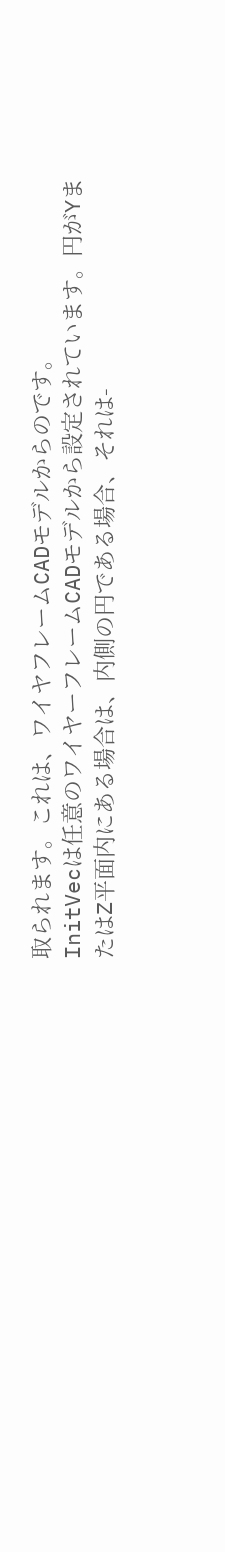取られます。これは、ワイヤフレームCADモデルからのです。
InitVecは任意のワイヤーフレームCADモデルから設定されています。円がYまたはZ平面内にある場合は、内側の円である場合、それは-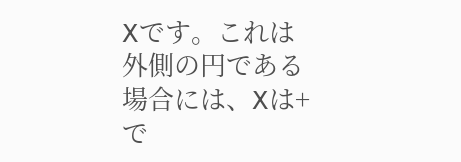Xです。これは外側の円である場合には、Xは+で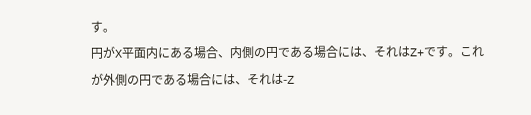す。
円がX平面内にある場合、内側の円である場合には、それはZ+です。これが外側の円である場合には、それは-Z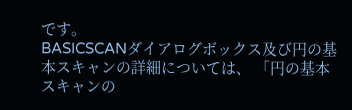です。
BASICSCANダイアログボックス及び円の基本スキャンの詳細については、 「円の基本スキャンの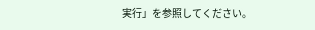実行」を参照してください。